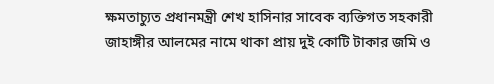ক্ষমতাচ্যুত প্রধানমন্ত্রী শেখ হাসিনার সাবেক ব্যক্তিগত সহকারী জাহাঙ্গীর আলমের নামে থাকা প্রায় দুই কোটি টাকার জমি ও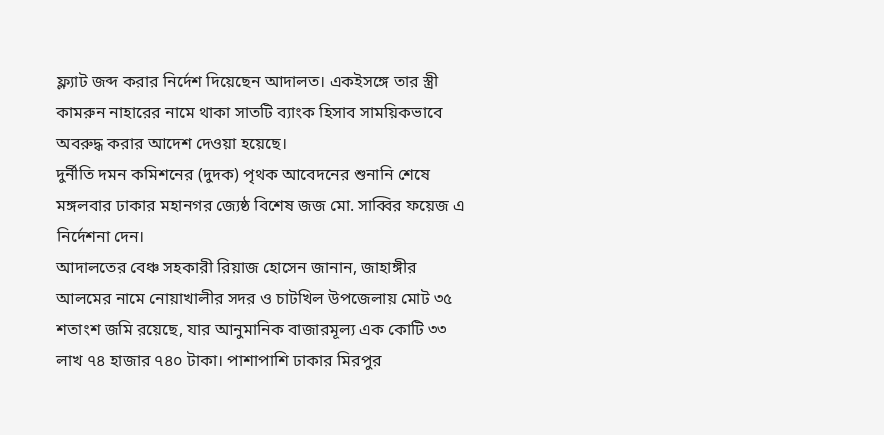ফ্ল্যাট জব্দ করার নির্দেশ দিয়েছেন আদালত। একইসঙ্গে তার স্ত্রী কামরুন নাহারের নামে থাকা সাতটি ব্যাংক হিসাব সাময়িকভাবে অবরুদ্ধ করার আদেশ দেওয়া হয়েছে।
দুর্নীতি দমন কমিশনের (দুদক) পৃথক আবেদনের শুনানি শেষে মঙ্গলবার ঢাকার মহানগর জ্যেষ্ঠ বিশেষ জজ মো. সাব্বির ফয়েজ এ নির্দেশনা দেন।
আদালতের বেঞ্চ সহকারী রিয়াজ হোসেন জানান, জাহাঙ্গীর আলমের নামে নোয়াখালীর সদর ও চাটখিল উপজেলায় মোট ৩৫ শতাংশ জমি রয়েছে, যার আনুমানিক বাজারমূল্য এক কোটি ৩৩ লাখ ৭৪ হাজার ৭৪০ টাকা। পাশাপাশি ঢাকার মিরপুর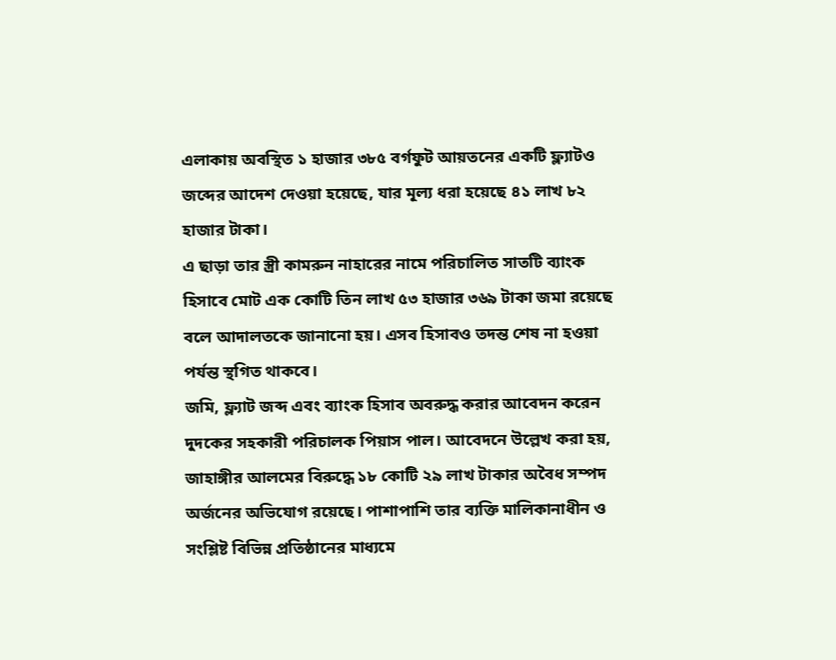এলাকায় অবস্থিত ১ হাজার ৩৮৫ বর্গফুট আয়তনের একটি ফ্ল্যাটও জব্দের আদেশ দেওয়া হয়েছে, যার মূল্য ধরা হয়েছে ৪১ লাখ ৮২ হাজার টাকা।
এ ছাড়া তার স্ত্রী কামরুন নাহারের নামে পরিচালিত সাতটি ব্যাংক হিসাবে মোট এক কোটি তিন লাখ ৫৩ হাজার ৩৬৯ টাকা জমা রয়েছে বলে আদালতকে জানানো হয়। এসব হিসাবও তদন্ত শেষ না হওয়া পর্যন্ত স্থগিত থাকবে।
জমি, ফ্ল্যাট জব্দ এবং ব্যাংক হিসাব অবরুদ্ধ করার আবেদন করেন দুদকের সহকারী পরিচালক পিয়াস পাল। আবেদনে উল্লেখ করা হয়, জাহাঙ্গীর আলমের বিরুদ্ধে ১৮ কোটি ২৯ লাখ টাকার অবৈধ সম্পদ অর্জনের অভিযোগ রয়েছে। পাশাপাশি তার ব্যক্তি মালিকানাধীন ও সংশ্লিষ্ট বিভিন্ন প্রতিষ্ঠানের মাধ্যমে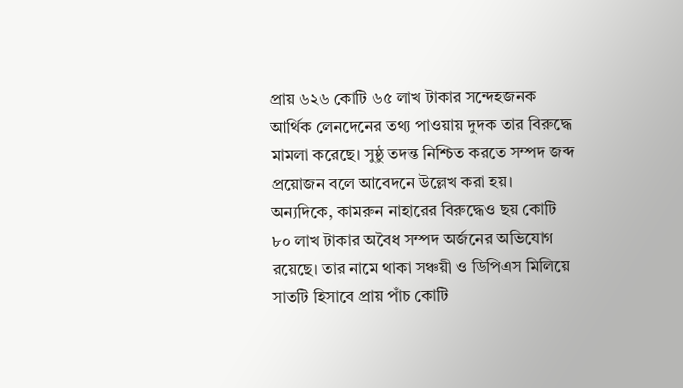প্রায় ৬২৬ কোটি ৬৫ লাখ টাকার সন্দেহজনক আর্থিক লেনদেনের তথ্য পাওয়ায় দুদক তার বিরুদ্ধে মামলা করেছে। সুষ্ঠু তদন্ত নিশ্চিত করতে সম্পদ জব্দ প্রয়োজন বলে আবেদনে উল্লেখ করা হয়।
অন্যদিকে, কামরুন নাহারের বিরুদ্ধেও ছয় কোটি ৮০ লাখ টাকার অবৈধ সম্পদ অর্জনের অভিযোগ রয়েছে। তার নামে থাকা সঞ্চয়ী ও ডিপিএস মিলিয়ে সাতটি হিসাবে প্রায় পাঁচ কোটি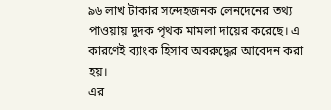৯৬ লাখ টাকার সন্দেহজনক লেনদেনের তথ্য পাওয়ায় দুদক পৃথক মামলা দায়ের করেছে। এ কারণেই ব্যাংক হিসাব অবরুদ্ধের আবেদন করা হয়।
এর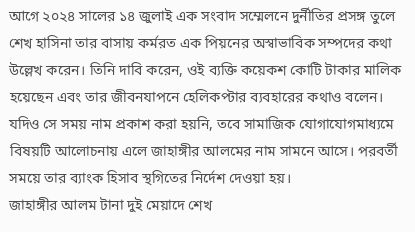আগে ২০২৪ সালের ১৪ জুলাই এক সংবাদ সম্মেলনে দুর্নীতির প্রসঙ্গ তুলে শেখ হাসিনা তার বাসায় কর্মরত এক পিয়নের অস্বাভাবিক সম্পদের কথা উল্লেখ করেন। তিনি দাবি করেন, ওই ব্যক্তি কয়েকশ কোটি টাকার মালিক হয়েছেন এবং তার জীবনযাপনে হেলিকপ্টার ব্যবহারের কথাও বলেন। যদিও সে সময় নাম প্রকাশ করা হয়নি, তবে সামাজিক যোগাযোগমাধ্যমে বিষয়টি আলোচনায় এলে জাহাঙ্গীর আলমের নাম সামনে আসে। পরবর্তী সময়ে তার ব্যাংক হিসাব স্থগিতের নির্দেশ দেওয়া হয়।
জাহাঙ্গীর আলম টানা দুই মেয়াদে শেখ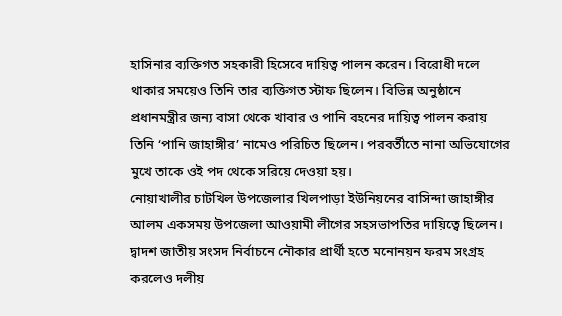হাসিনার ব্যক্তিগত সহকারী হিসেবে দায়িত্ব পালন করেন। বিরোধী দলে থাকার সময়েও তিনি তার ব্যক্তিগত স্টাফ ছিলেন। বিভিন্ন অনুষ্ঠানে প্রধানমন্ত্রীর জন্য বাসা থেকে খাবার ও পানি বহনের দায়িত্ব পালন করায় তিনি ‘পানি জাহাঙ্গীর’ নামেও পরিচিত ছিলেন। পরবর্তীতে নানা অভিযোগের মুখে তাকে ওই পদ থেকে সরিয়ে দেওয়া হয়।
নোয়াখালীর চাটখিল উপজেলার খিলপাড়া ইউনিয়নের বাসিন্দা জাহাঙ্গীর আলম একসময় উপজেলা আওয়ামী লীগের সহসভাপতির দায়িত্বে ছিলেন। দ্বাদশ জাতীয় সংসদ নির্বাচনে নৌকার প্রার্থী হতে মনোনয়ন ফরম সংগ্রহ করলেও দলীয়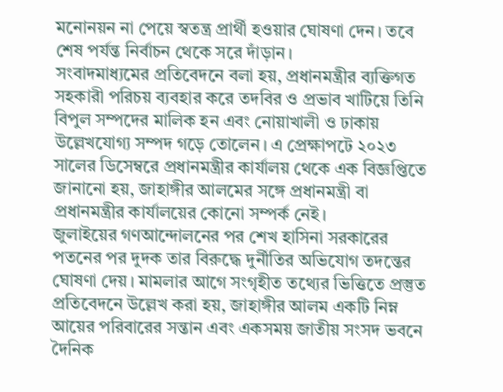মনোনয়ন না পেয়ে স্বতন্ত্র প্রার্থী হওয়ার ঘোষণা দেন। তবে শেষ পর্যন্ত নির্বাচন থেকে সরে দাঁড়ান।
সংবাদমাধ্যমের প্রতিবেদনে বলা হয়, প্রধানমন্ত্রীর ব্যক্তিগত সহকারী পরিচয় ব্যবহার করে তদবির ও প্রভাব খাটিয়ে তিনি বিপুল সম্পদের মালিক হন এবং নোয়াখালী ও ঢাকায় উল্লেখযোগ্য সম্পদ গড়ে তোলেন। এ প্রেক্ষাপটে ২০২৩ সালের ডিসেম্বরে প্রধানমন্ত্রীর কার্যালয় থেকে এক বিজ্ঞপ্তিতে জানানো হয়, জাহাঙ্গীর আলমের সঙ্গে প্রধানমন্ত্রী বা প্রধানমন্ত্রীর কার্যালয়ের কোনো সম্পর্ক নেই।
জুলাইয়ের গণআন্দোলনের পর শেখ হাসিনা সরকারের পতনের পর দুদক তার বিরুদ্ধে দুর্নীতির অভিযোগ তদন্তের ঘোষণা দেয়। মামলার আগে সংগৃহীত তথ্যের ভিত্তিতে প্রস্তুত প্রতিবেদনে উল্লেখ করা হয়, জাহাঙ্গীর আলম একটি নিম্ন আয়ের পরিবারের সন্তান এবং একসময় জাতীয় সংসদ ভবনে দৈনিক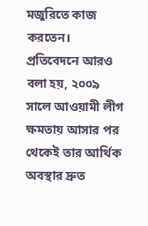মজুরিতে কাজ করতেন।
প্রতিবেদনে আরও বলা হয়, ২০০৯ সালে আওয়ামী লীগ ক্ষমতায় আসার পর থেকেই তার আর্থিক অবস্থার দ্রুত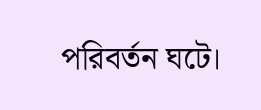পরিবর্তন ঘটে।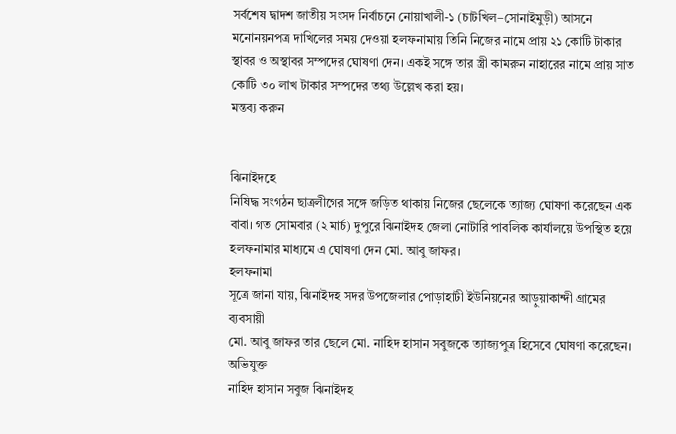সর্বশেষ দ্বাদশ জাতীয় সংসদ নির্বাচনে নোয়াখালী-১ (চাটখিল–সোনাইমুড়ী) আসনে মনোনয়নপত্র দাখিলের সময় দেওয়া হলফনামায় তিনি নিজের নামে প্রায় ২১ কোটি টাকার স্থাবর ও অস্থাবর সম্পদের ঘোষণা দেন। একই সঙ্গে তার স্ত্রী কামরুন নাহারের নামে প্রায় সাত কোটি ৩০ লাখ টাকার সম্পদের তথ্য উল্লেখ করা হয়।
মন্তব্য করুন


ঝিনাইদহে
নিষিদ্ধ সংগঠন ছাত্রলীগের সঙ্গে জড়িত থাকায় নিজের ছেলেকে ত্যাজ্য ঘোষণা করেছেন এক
বাবা। গত সোমবার (২ মার্চ) দুপুরে ঝিনাইদহ জেলা নোটারি পাবলিক কার্যালয়ে উপস্থিত হয়ে
হলফনামার মাধ্যমে এ ঘোষণা দেন মো. আবু জাফর।
হলফনামা
সূত্রে জানা যায়, ঝিনাইদহ সদর উপজেলার পোড়াহাটী ইউনিয়নের আড়ুয়াকান্দী গ্রামের ব্যবসায়ী
মো. আবু জাফর তার ছেলে মো. নাহিদ হাসান সবুজকে ত্যাজ্যপুত্র হিসেবে ঘোষণা করেছেন।
অভিযুক্ত
নাহিদ হাসান সবুজ ঝিনাইদহ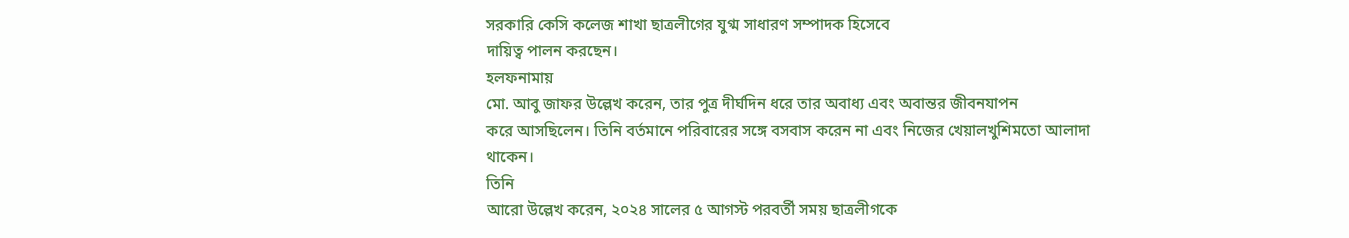সরকারি কেসি কলেজ শাখা ছাত্রলীগের যুগ্ম সাধারণ সম্পাদক হিসেবে
দায়িত্ব পালন করছেন।
হলফনামায়
মো. আবু জাফর উল্লেখ করেন, তার পুত্র দীর্ঘদিন ধরে তার অবাধ্য এবং অবান্তর জীবনযাপন
করে আসছিলেন। তিনি বর্তমানে পরিবারের সঙ্গে বসবাস করেন না এবং নিজের খেয়ালখুশিমতো আলাদা
থাকেন।
তিনি
আরো উল্লেখ করেন, ২০২৪ সালের ৫ আগস্ট পরবর্তী সময় ছাত্রলীগকে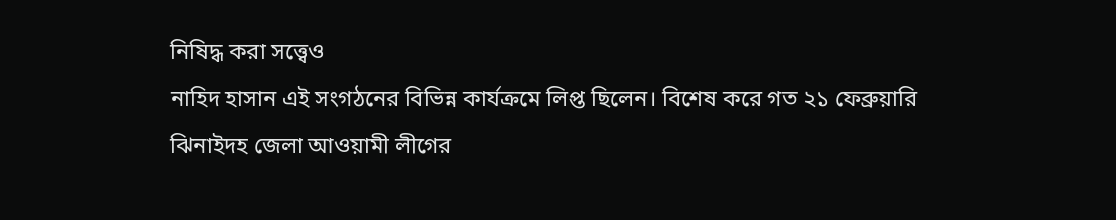নিষিদ্ধ করা সত্ত্বেও
নাহিদ হাসান এই সংগঠনের বিভিন্ন কার্যক্রমে লিপ্ত ছিলেন। বিশেষ করে গত ২১ ফেব্রুয়ারি
ঝিনাইদহ জেলা আওয়ামী লীগের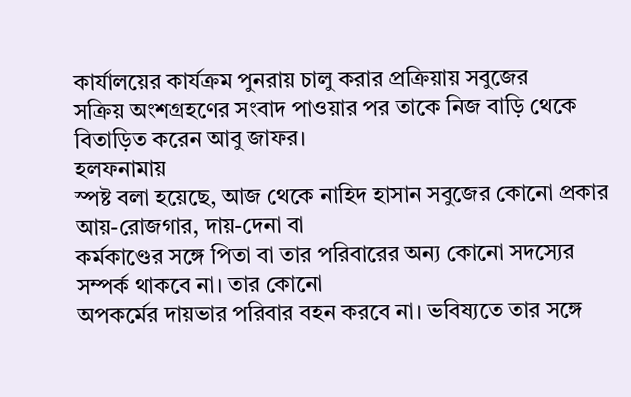কার্যালয়ের কার্যক্রম পুনরায় চালু করার প্রক্রিয়ায় সবুজের
সক্রিয় অংশগ্রহণের সংবাদ পাওয়ার পর তাকে নিজ বাড়ি থেকে বিতাড়িত করেন আবু জাফর।
হলফনামায়
স্পষ্ট বলা হয়েছে, আজ থেকে নাহিদ হাসান সবুজের কোনো প্রকার আয়-রোজগার, দায়-দেনা বা
কর্মকাণ্ডের সঙ্গে পিতা বা তার পরিবারের অন্য কোনো সদস্যের সম্পর্ক থাকবে না। তার কোনো
অপকর্মের দায়ভার পরিবার বহন করবে না। ভবিষ্যতে তার সঙ্গে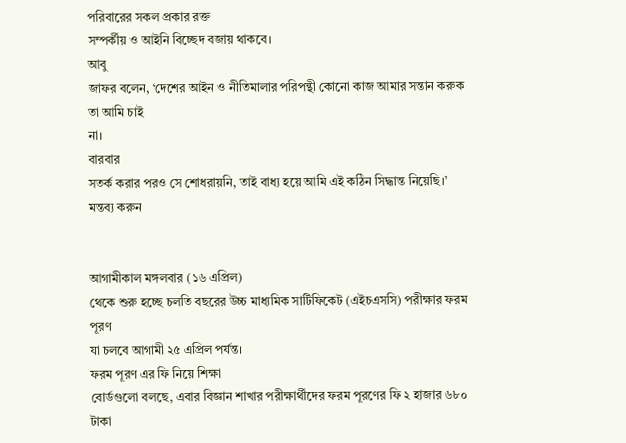পরিবারের সকল প্রকার রক্ত
সম্পর্কীয় ও আইনি বিচ্ছেদ বজায় থাকবে।
আবু
জাফর বলেন, ‘দেশের আইন ও নীতিমালার পরিপন্থী কোনো কাজ আমার সন্তান করুক তা আমি চাই
না।
বারবার
সতর্ক করার পরও সে শোধরায়নি, তাই বাধ্য হয়ে আমি এই কঠিন সিদ্ধান্ত নিয়েছি।’
মন্তব্য করুন


আগামীকাল মঙ্গলবার (১৬ এপ্রিল)
থেকে শুরু হচ্ছে চলতি বছরের উচ্চ মাধ্যমিক সার্টিফিকেট (এইচএসসি) পরীক্ষার ফরম পূরণ
যা চলবে আগামী ২৫ এপ্রিল পর্যন্ত।
ফরম পূরণ এর ফি নিয়ে শিক্ষা
বোর্ডগুলো বলছে, এবার বিজ্ঞান শাখার পরীক্ষার্থীদের ফরম পূরণের ফি ২ হাজার ৬৮০ টাকা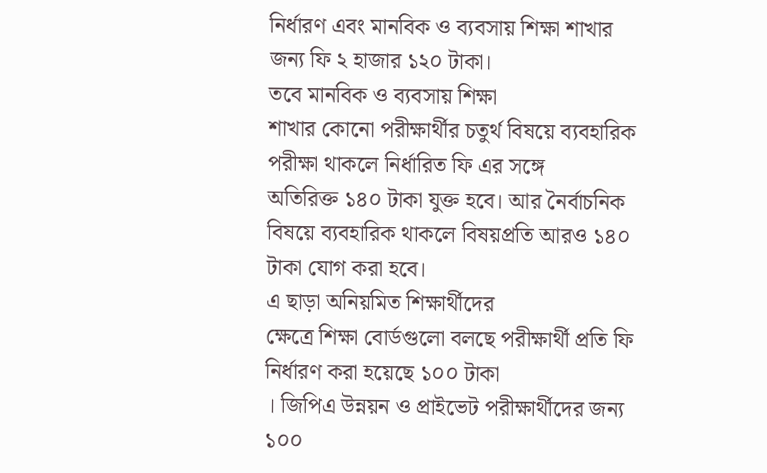নির্ধারণ এবং মানবিক ও ব্যবসায় শিক্ষা শাখার জন্য ফি ২ হাজার ১২০ টাকা।
তবে মানবিক ও ব্যবসায় শিক্ষা
শাখার কোনো পরীক্ষার্থীর চতুর্থ বিষয়ে ব্যবহারিক পরীক্ষা থাকলে নির্ধারিত ফি এর সঙ্গে
অতিরিক্ত ১৪০ টাকা যুক্ত হবে। আর নৈর্বাচনিক বিষয়ে ব্যবহারিক থাকলে বিষয়প্রতি আরও ১৪০
টাকা যোগ করা হবে।
এ ছাড়া অনিয়মিত শিক্ষার্থীদের
ক্ষেত্রে শিক্ষা বোর্ডগুলো বলছে পরীক্ষার্থী প্রতি ফি নির্ধারণ করা হয়েছে ১০০ টাকা
। জিপিএ উন্নয়ন ও প্রাইভেট পরীক্ষার্থীদের জন্য ১০০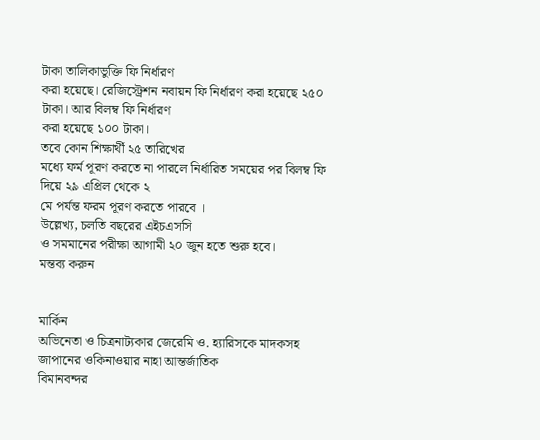টাকা তালিকাভুক্তি ফি নির্ধারণ
করা হয়েছে। রেজিস্ট্রেশন নবায়ন ফি নির্ধারণ করা হয়েছে ২৫০ টাকা। আর বিলম্ব ফি নির্ধারণ
করা হয়েছে ১০০ টাকা।
তবে কোন শিক্ষার্থী ২৫ তারিখের
মধ্যে ফর্ম পূরণ করতে না পারলে নির্ধারিত সময়ের পর বিলম্ব ফি দিয়ে ২৯ এপ্রিল থেকে ২
মে পর্যন্ত ফরম পূরণ করতে পারবে ।
উল্লেখ্য, চলতি বছরের এইচএসসি
ও সমমানের পরীক্ষা আগামী ২০ জুন হতে শুরু হবে।
মন্তব্য করুন


মার্কিন
অভিনেতা ও চিত্রনাট্যকার জেরেমি ও. হ্যারিসকে মাদকসহ জাপানের ওকিনাওয়ার নাহা আন্তর্জাতিক
বিমানবন্দর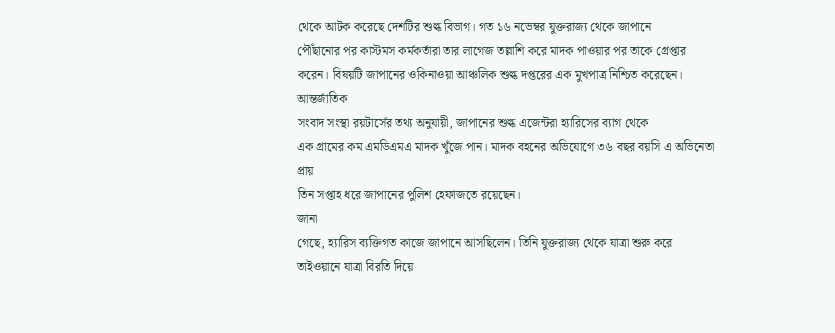থেকে আটক করেছে দেশটির শুল্ক বিভাগ। গত ১৬ নভেম্বর যুক্তরাজ্য থেকে জাপানে
পৌঁছানোর পর কাস্টমস কর্মকর্তারা তার লাগেজ তল্লাশি করে মাদক পাওয়ার পর তাকে গ্রেপ্তার
করেন। বিষয়টি জাপানের ওকিনাওয়া আঞ্চলিক শুল্ক দপ্তরের এক মুখপাত্র নিশ্চিত করেছেন।
আন্তর্জাতিক
সংবাদ সংস্থা রয়টার্সের তথ্য অনুযায়ী, জাপানের শুল্ক এজেন্টরা হ্যারিসের ব্যাগ থেকে
এক গ্রামের কম এমডিএমএ মাদক খুঁজে পান। মাদক বহনের অভিযোগে ৩৬ বছর বয়সি এ অভিনেতা প্রায়
তিন সপ্তাহ ধরে জাপানের পুলিশ হেফাজতে রয়েছেন।
জানা
গেছে, হ্যারিস ব্যক্তিগত কাজে জাপানে আসছিলেন। তিনি যুক্তরাজ্য থেকে যাত্রা শুরু করে
তাইওয়ানে যাত্রা বিরতি দিয়ে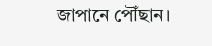জাপানে পৌঁছান।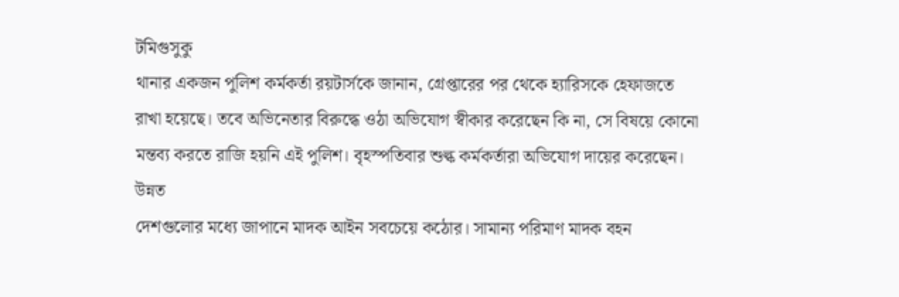টমিগুসুকু
থানার একজন পুলিশ কর্মকর্তা রয়টার্সকে জানান, গ্রেপ্তারের পর থেকে হ্যারিসকে হেফাজতে
রাখা হয়েছে। তবে অভিনেতার বিরুদ্ধে ওঠা অভিযোগ স্বীকার করেছেন কি না, সে বিষয়ে কোনো
মন্তব্য করতে রাজি হয়নি এই পুলিশ। বৃহস্পতিবার শুল্ক কর্মকর্তারা অভিযোগ দায়ের করেছেন।
উন্নত
দেশগুলোর মধ্যে জাপানে মাদক আইন সবচেয়ে কঠোর। সামান্য পরিমাণ মাদক বহন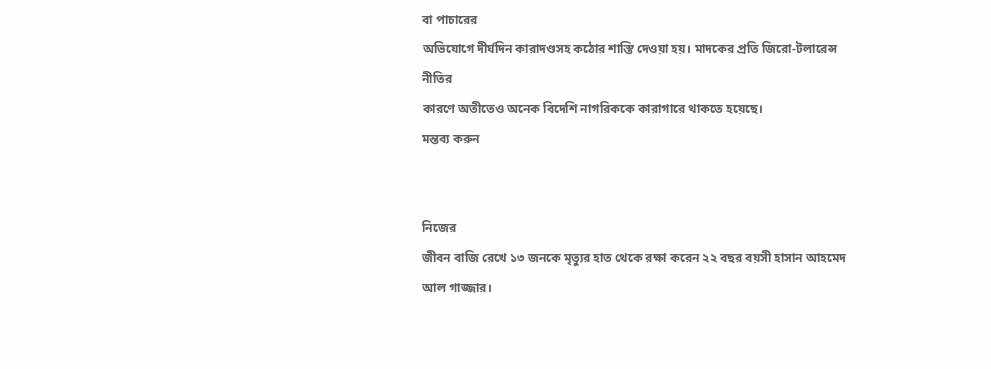বা পাচারের
অভিযোগে দীর্ঘদিন কারাদণ্ডসহ কঠোর শাস্তি দেওয়া হয়। মাদকের প্রতি জিরো-টলারেন্স নীতির
কারণে অতীতেও অনেক বিদেশি নাগরিককে কারাগারে থাকতে হয়েছে।
মন্তব্য করুন


নিজের
জীবন বাজি রেখে ১৩ জনকে মৃত্যুর হাত থেকে রক্ষা করেন ২২ বছর বয়সী হাসান আহমেদ আল গাজ্জার।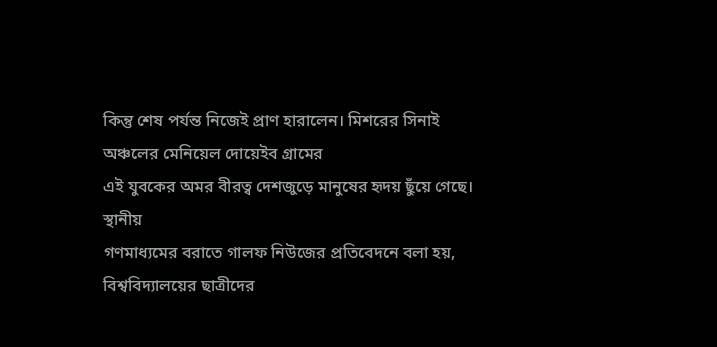কিন্তু শেষ পর্যন্ত নিজেই প্রাণ হারালেন। মিশরের সিনাই অঞ্চলের মেনিয়েল দোয়েইব গ্রামের
এই যুবকের অমর বীরত্ব দেশজুড়ে মানুষের হৃদয় ছুঁয়ে গেছে।
স্থানীয়
গণমাধ্যমের বরাতে গালফ নিউজের প্রতিবেদনে বলা হয়, বিশ্ববিদ্যালয়ের ছাত্রীদের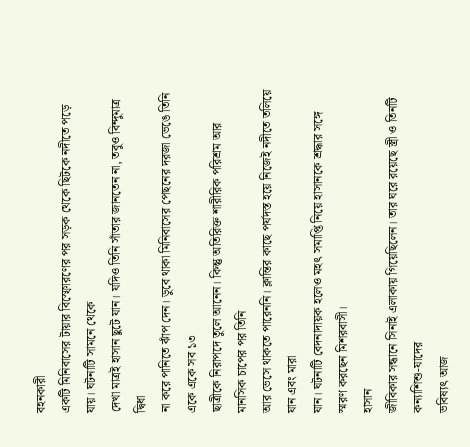বহনকারী
একটি মিনিবাসের টায়ার বিস্ফোরণের পর সড়ক থেকে ছিটকে নদীতে পড়ে যায়। ঘটনাটি সামনে থেকে
দেখা মাত্রই হাসান ছুটে যান। যদিও তিনি সাঁতার জানতেন না, তবুও বিন্দুমাত্র দ্বিধা
না করে পানিতে ঝাঁপ দেন। ডুবে থাকা মিনিবাসের পেছনের দরজা ভেঙে তিনি একে একে সব ১৩
ছাত্রীকে নিরাপদে তুলে আনেন। কিন্তু অতিরিক্ত শারীরিক পরিশ্রম আর মানসিক চাপের পর তিনি
আর ভেসে থাকতে পারেননি। ক্লান্তির কাছে পর্যদস্ত হয়ে নিজেই নদীতে তলিয়ে যান এবং মারা
যান। ঘটনাটি বেদনাদায়ক হলেও মহৎ সমাপ্তি নিয়ে হাসানকে শ্রদ্ধার সঙ্গে স্মরণ করছেন মিশরবাসী।
হাসান
জীবিকার সন্ধানে সিনাই এলাকায় গিয়েছিলেন। তার ঘরে রয়েছে স্ত্রী ও তিনটি কন্যাশিশু-যাদের
ভবিষ্যৎ আজ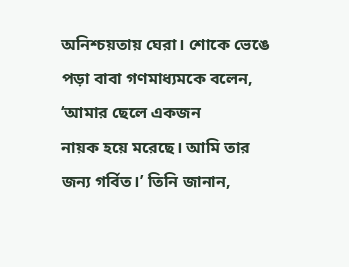অনিশ্চয়তায় ঘেরা। শোকে ভেঙে পড়া বাবা গণমাধ্যমকে বলেন, ‘আমার ছেলে একজন
নায়ক হয়ে মরেছে। আমি তার জন্য গর্বিত।’ তিনি জানান,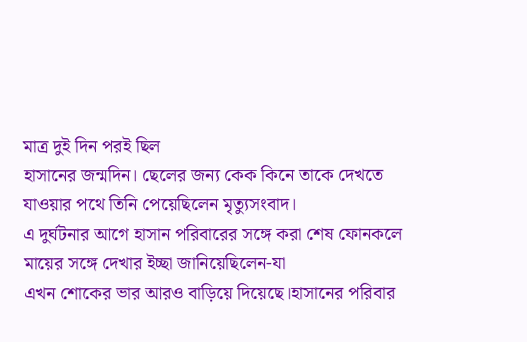মাত্র দুই দিন পরই ছিল
হাসানের জন্মদিন। ছেলের জন্য কেক কিনে তাকে দেখতে যাওয়ার পথে তিনি পেয়েছিলেন মৃত্যুসংবাদ।
এ দুর্ঘটনার আগে হাসান পরিবারের সঙ্গে করা শেষ ফোনকলে মায়ের সঙ্গে দেখার ইচ্ছা জানিয়েছিলেন-যা
এখন শোকের ভার আরও বাড়িয়ে দিয়েছে।হাসানের পরিবার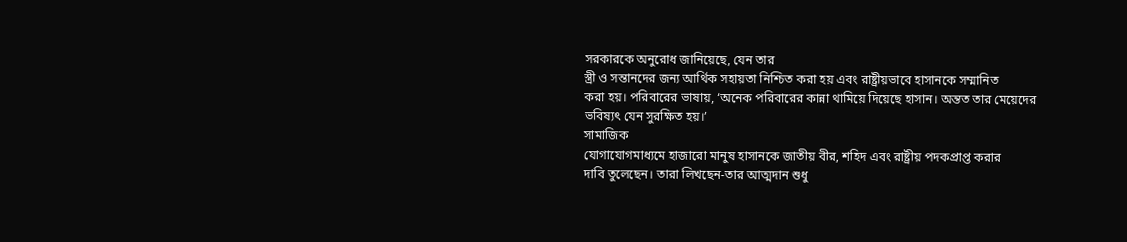সরকারকে অনুরোধ জানিয়েছে, যেন তার
স্ত্রী ও সন্তানদের জন্য আর্থিক সহায়তা নিশ্চিত করা হয় এবং রাষ্ট্রীয়ভাবে হাসানকে সম্মানিত
করা হয়। পরিবারের ভাষায়, ‘অনেক পরিবারের কান্না থামিয়ে দিয়েছে হাসান। অন্তত তার মেয়েদের
ভবিষ্যৎ যেন সুরক্ষিত হয়।’
সামাজিক
যোগাযোগমাধ্যমে হাজারো মানুষ হাসানকে জাতীয় বীর, শহিদ এবং রাষ্ট্রীয় পদকপ্রাপ্ত করার
দাবি তুলেছেন। তারা লিখছেন-তার আত্মদান শুধু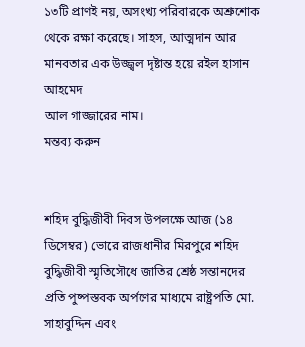১৩টি প্রাণই নয়, অসংখ্য পরিবারকে অশ্রুশোক
থেকে রক্ষা করেছে। সাহস, আত্মদান আর মানবতার এক উজ্জ্বল দৃষ্টান্ত হয়ে রইল হাসান আহমেদ
আল গাজ্জারের নাম।
মন্তব্য করুন


শহিদ বুদ্ধিজীবী দিবস উপলক্ষে আজ (১৪
ডিসেম্বর) ভোরে রাজধানীর মিরপুরে শহিদ বুদ্ধিজীবী স্মৃতিসৌধে জাতির শ্রেষ্ঠ সন্তানদের
প্রতি পুষ্পস্তবক অর্পণের মাধ্যমে রাষ্ট্রপতি মো. সাহাবুদ্দিন এবং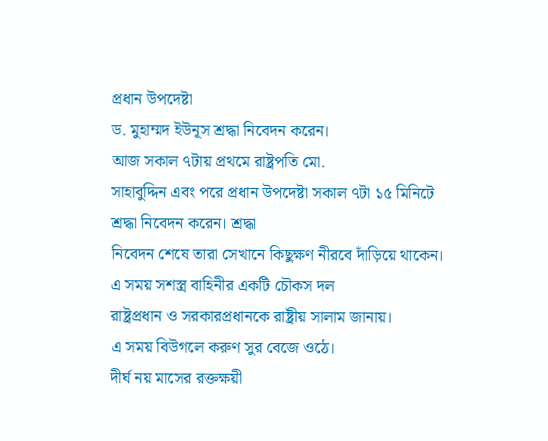প্রধান উপদেষ্টা
ড. মুহাম্মদ ইউনূস শ্রদ্ধা নিবেদন করেন।
আজ সকাল ৭টায় প্রথমে রাষ্ট্রপতি মো.
সাহাবুদ্দিন এবং পরে প্রধান উপদেষ্টা সকাল ৭টা ১৫ মিনিটে শ্রদ্ধা নিবেদন করেন। শ্রদ্ধা
নিবেদন শেষে তারা সেখানে কিছুক্ষণ নীরবে দাঁড়িয়ে থাকেন।
এ সময় সশস্ত্র বাহিনীর একটি চৌকস দল
রাষ্ট্রপ্রধান ও সরকারপ্রধানকে রাষ্ট্রীয় সালাম জানায়।
এ সময় বিউগলে করুণ সুর বেজে ওঠে।
দীর্ঘ নয় মাসের রক্তক্ষয়ী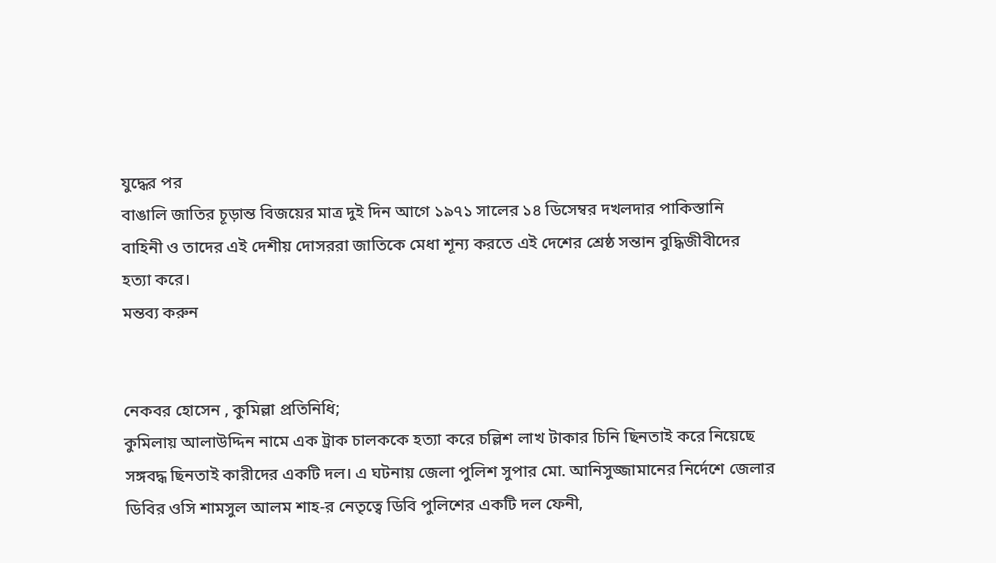যুদ্ধের পর
বাঙালি জাতির চূড়ান্ত বিজয়ের মাত্র দুই দিন আগে ১৯৭১ সালের ১৪ ডিসেম্বর দখলদার পাকিস্তানি
বাহিনী ও তাদের এই দেশীয় দোসররা জাতিকে মেধা শূন্য করতে এই দেশের শ্রেষ্ঠ সন্তান বুদ্ধিজীবীদের
হত্যা করে।
মন্তব্য করুন


নেকবর হোসেন , কুমিল্লা প্রতিনিধি;
কুমিলায় আলাউদ্দিন নামে এক ট্রাক চালককে হত্যা করে চল্লিশ লাখ টাকার চিনি ছিনতাই করে নিয়েছে সঙ্গবদ্ধ ছিনতাই কারীদের একটি দল। এ ঘটনায় জেলা পুলিশ সুপার মো. আনিসুজ্জামানের নির্দেশে জেলার ডিবির ওসি শামসুল আলম শাহ-র নেতৃত্বে ডিবি পুলিশের একটি দল ফেনী,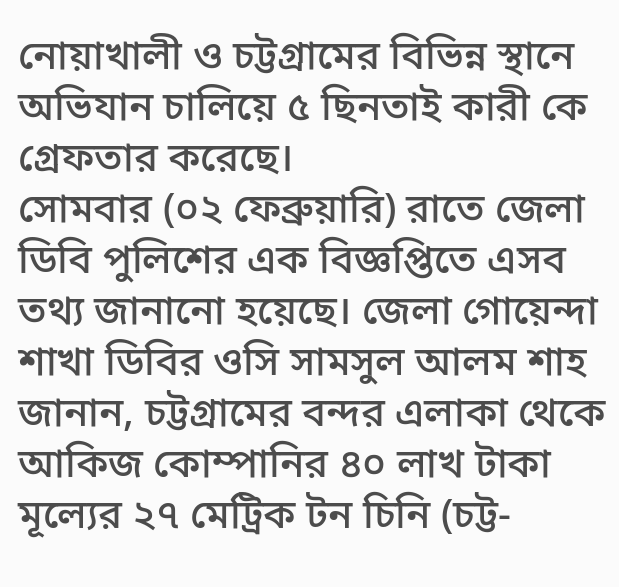নোয়াখালী ও চট্টগ্রামের বিভিন্ন স্থানে অভিযান চালিয়ে ৫ ছিনতাই কারী কে গ্রেফতার করেছে।
সোমবার (০২ ফেব্রুয়ারি) রাতে জেলা ডিবি পুলিশের এক বিজ্ঞপ্তিতে এসব তথ্য জানানো হয়েছে। জেলা গোয়েন্দা শাখা ডিবির ওসি সামসুল আলম শাহ জানান, চট্টগ্রামের বন্দর এলাকা থেকে আকিজ কোম্পানির ৪০ লাখ টাকা মূল্যের ২৭ মেট্রিক টন চিনি (চট্ট-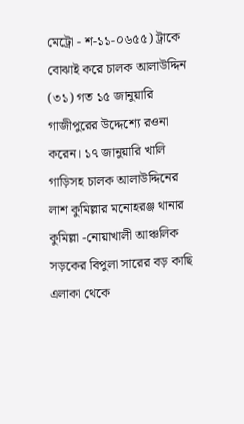মেট্রো - শ-১১-০৬৫৫) ট্রাকে বোঝাই করে চালক আলাউদ্দিন (৩১) গত ১৫ জানুয়ারি গাজীপুরের উদ্দেশ্যে রওনা করেন। ১৭ জানুয়ারি খালি গাড়িসহ চালক আলাউদ্দিনের লাশ কুমিল্লার মনোহরঞ্জ থানার কুমিল্লা -নোয়াখালী আঞ্চলিক সড়কের বিপুলা সারের বড় কাছি এলাকা থেকে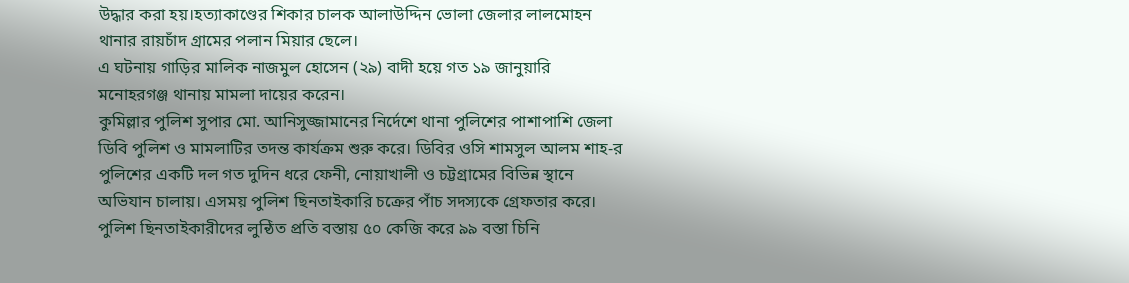উদ্ধার করা হয়।হত্যাকাণ্ডের শিকার চালক আলাউদ্দিন ভোলা জেলার লালমোহন থানার রায়চাঁদ গ্রামের পলান মিয়ার ছেলে।
এ ঘটনায় গাড়ির মালিক নাজমুল হোসেন (২৯) বাদী হয়ে গত ১৯ জানুয়ারি মনোহরগঞ্জ থানায় মামলা দায়ের করেন।
কুমিল্লার পুলিশ সুপার মো. আনিসুজ্জামানের নির্দেশে থানা পুলিশের পাশাপাশি জেলা ডিবি পুলিশ ও মামলাটির তদন্ত কার্যক্রম শুরু করে। ডিবির ওসি শামসুল আলম শাহ-র পুলিশের একটি দল গত দুদিন ধরে ফেনী, নোয়াখালী ও চট্টগ্রামের বিভিন্ন স্থানে অভিযান চালায়। এসময় পুলিশ ছিনতাইকারি চক্রের পাঁচ সদস্যকে গ্রেফতার করে। পুলিশ ছিনতাইকারীদের লুন্ঠিত প্রতি বস্তায় ৫০ কেজি করে ৯৯ বস্তা চিনি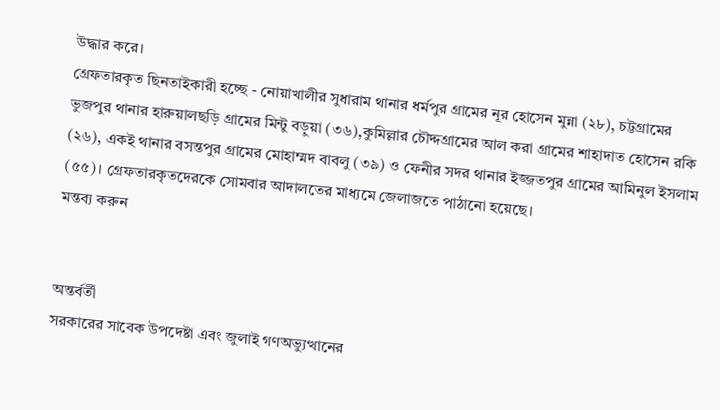উদ্ধার করে।
গ্রেফতারকৃত ছিনতাইকারী হচ্ছে - নোয়াখালীর সুধারাম থানার ধর্মপুর গ্রামের নূর হোসেন মুন্না (২৮), চট্টগ্রামের ভুজপুর থানার হারুয়ালছড়ি গ্রামের মিন্টু বড়ুয়া (৩৬),কুমিল্লার চৌদ্দগ্রামের আল করা গ্রামের শাহাদাত হোসেন রকি (২৬), একই থানার বসন্তপুর গ্রামের মোহাম্মদ বাবলু (৩৯) ও ফেনীর সদর থানার ইজ্জতপুর গ্রামের আমিনুল ইসলাম (৫৫)। গ্রেফতারকৃতদেরকে সোমবার আদালতের মাধ্যমে জেলাজতে পাঠানো হয়েছে।
মন্তব্য করুন


অন্তর্বর্তী
সরকারের সাবেক উপদেষ্টা এবং জুলাই গণঅভ্যুত্থানের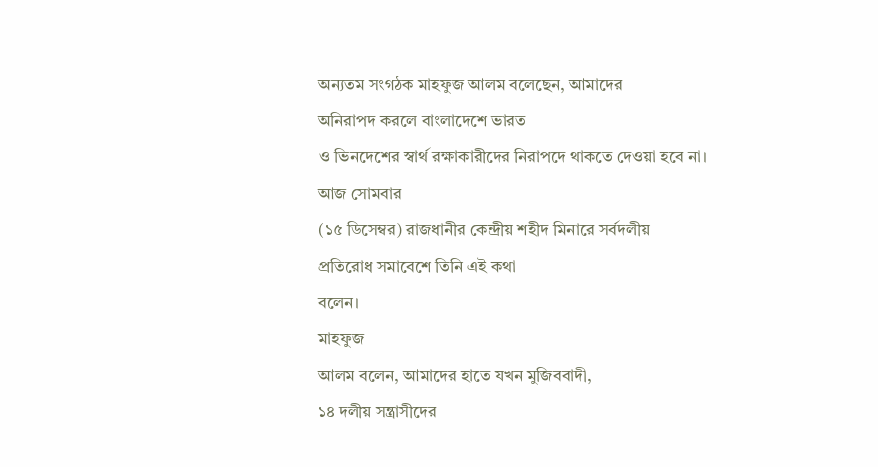অন্যতম সংগঠক মাহফুজ আলম বলেছেন, আমাদের
অনিরাপদ করলে বাংলাদেশে ভারত
ও ভিনদেশের স্বার্থ রক্ষাকারীদের নিরাপদে থাকতে দেওয়া হবে না।
আজ সোমবার
(১৫ ডিসেম্বর) রাজধানীর কেন্দ্রীয় শহীদ মিনারে সর্বদলীয়
প্রতিরোধ সমাবেশে তিনি এই কথা
বলেন।
মাহফুজ
আলম বলেন, আমাদের হাতে যখন মুজিববাদী,
১৪ দলীয় সন্ত্রাসীদের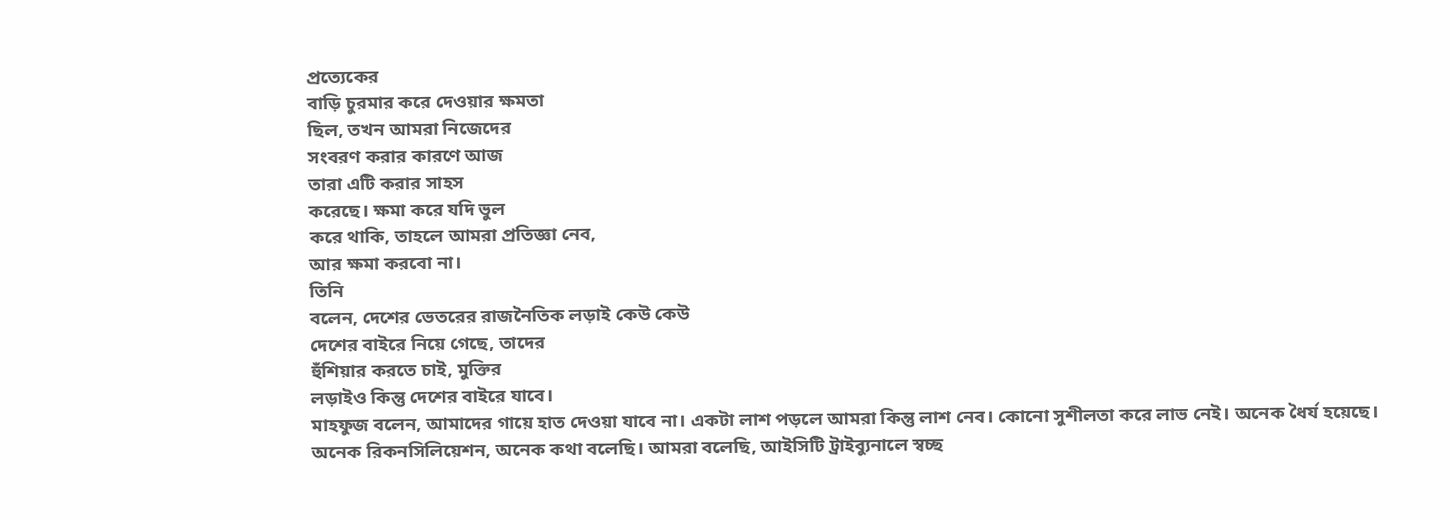প্রত্যেকের
বাড়ি চুরমার করে দেওয়ার ক্ষমতা
ছিল, তখন আমরা নিজেদের
সংবরণ করার কারণে আজ
তারা এটি করার সাহস
করেছে। ক্ষমা করে যদি ভুল
করে থাকি, তাহলে আমরা প্রতিজ্ঞা নেব,
আর ক্ষমা করবো না।
তিনি
বলেন, দেশের ভেতরের রাজনৈতিক লড়াই কেউ কেউ
দেশের বাইরে নিয়ে গেছে, তাদের
হুঁশিয়ার করতে চাই, মুক্তির
লড়াইও কিন্তু দেশের বাইরে যাবে।
মাহফুজ বলেন, আমাদের গায়ে হাত দেওয়া যাবে না। একটা লাশ পড়লে আমরা কিন্তু লাশ নেব। কোনো সুশীলতা করে লাভ নেই। অনেক ধৈর্য হয়েছে। অনেক রিকনসিলিয়েশন, অনেক কথা বলেছি। আমরা বলেছি, আইসিটি ট্রাইব্যুনালে স্বচ্ছ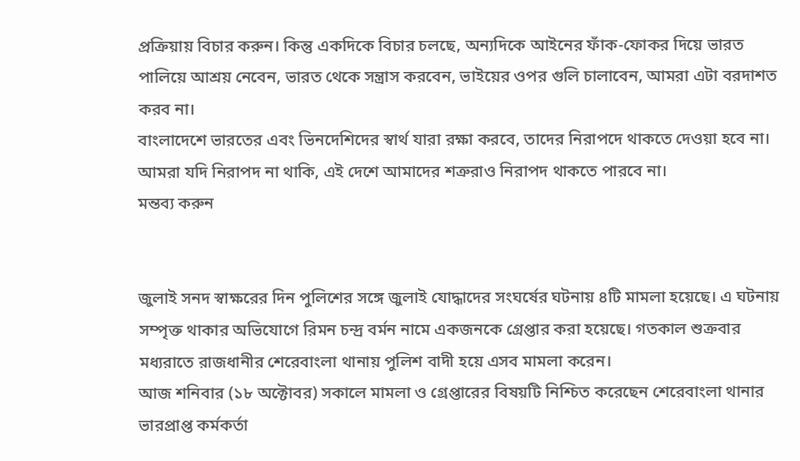প্রক্রিয়ায় বিচার করুন। কিন্তু একদিকে বিচার চলছে, অন্যদিকে আইনের ফাঁক-ফোকর দিয়ে ভারত পালিয়ে আশ্রয় নেবেন, ভারত থেকে সন্ত্রাস করবেন, ভাইয়ের ওপর গুলি চালাবেন, আমরা এটা বরদাশত করব না।
বাংলাদেশে ভারতের এবং ভিনদেশিদের স্বার্থ যারা রক্ষা করবে, তাদের নিরাপদে থাকতে দেওয়া হবে না। আমরা যদি নিরাপদ না থাকি, এই দেশে আমাদের শত্রুরাও নিরাপদ থাকতে পারবে না।
মন্তব্য করুন


জুলাই সনদ স্বাক্ষরের দিন পুলিশের সঙ্গে জুলাই যোদ্ধাদের সংঘর্ষের ঘটনায় ৪টি মামলা হয়েছে। এ ঘটনায় সম্পৃক্ত থাকার অভিযোগে রিমন চন্দ্র বর্মন নামে একজনকে গ্রেপ্তার করা হয়েছে। গতকাল শুক্রবার মধ্যরাতে রাজধানীর শেরেবাংলা থানায় পুলিশ বাদী হয়ে এসব মামলা করেন।
আজ শনিবার (১৮ অক্টোবর) সকালে মামলা ও গ্রেপ্তারের বিষয়টি নিশ্চিত করেছেন শেরেবাংলা থানার ভারপ্রাপ্ত কর্মকর্তা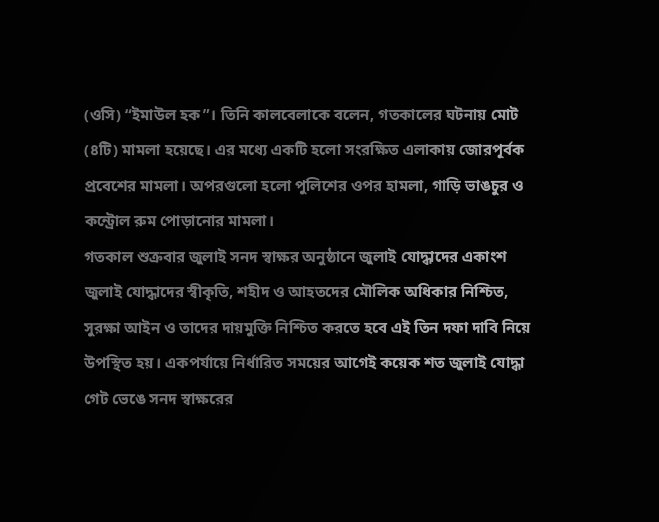(ওসি) “ইমাউল হক”। তিনি কালবেলাকে বলেন, গতকালের ঘটনায় মোট (৪টি) মামলা হয়েছে। এর মধ্যে একটি হলো সংরক্ষিত এলাকায় জোরপূর্বক প্রবেশের মামলা। অপরগুলো হলো পুলিশের ওপর হামলা, গাড়ি ভাঙচুর ও কন্ট্রোল রুম পোড়ানোর মামলা।
গতকাল শুক্রবার জুলাই সনদ স্বাক্ষর অনুষ্ঠানে জুলাই যোদ্ধাদের একাংশ জুলাই যোদ্ধাদের স্বীকৃতি, শহীদ ও আহতদের মৌলিক অধিকার নিশ্চিত, সুরক্ষা আইন ও তাদের দায়মুক্তি নিশ্চিত করতে হবে এই তিন দফা দাবি নিয়ে উপস্থিত হয়। একপর্যায়ে নির্ধারিত সময়ের আগেই কয়েক শত জুলাই যোদ্ধা গেট ভেঙে সনদ স্বাক্ষরের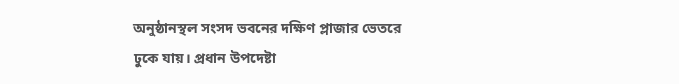অনুষ্ঠানস্থল সংসদ ভবনের দক্ষিণ প্লাজার ভেতরে ঢুকে যায়। প্রধান উপদেষ্টা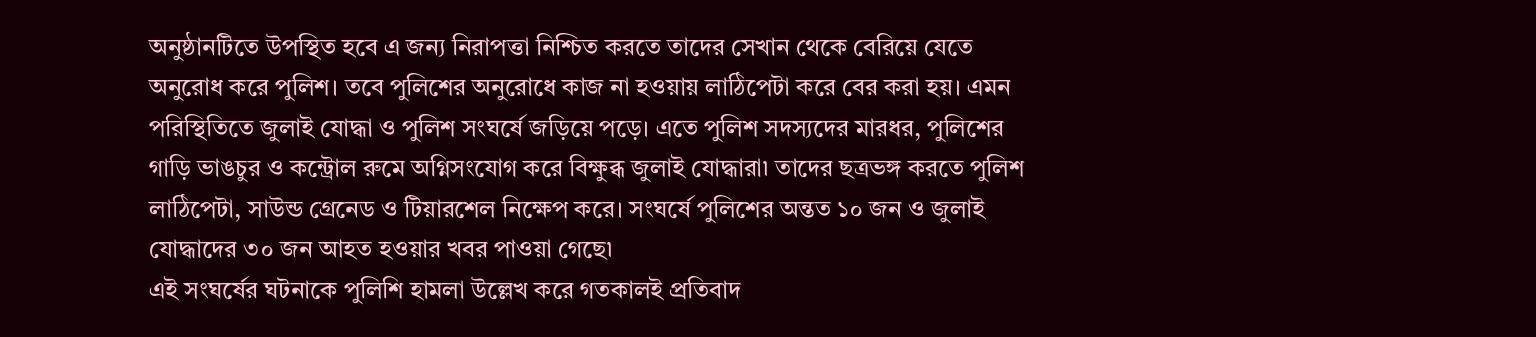অনুষ্ঠানটিতে উপস্থিত হবে এ জন্য নিরাপত্তা নিশ্চিত করতে তাদের সেখান থেকে বেরিয়ে যেতে অনুরোধ করে পুলিশ। তবে পুলিশের অনুরোধে কাজ না হওয়ায় লাঠিপেটা করে বের করা হয়। এমন পরিস্থিতিতে জুলাই যোদ্ধা ও পুলিশ সংঘর্ষে জড়িয়ে পড়ে। এতে পুলিশ সদস্যদের মারধর, পুলিশের গাড়ি ভাঙচুর ও কন্ট্রোল রুমে অগ্নিসংযোগ করে বিক্ষুব্ধ জুলাই যোদ্ধারা৷ তাদের ছত্রভঙ্গ করতে পুলিশ লাঠিপেটা, সাউন্ড গ্রেনেড ও টিয়ারশেল নিক্ষেপ করে। সংঘর্ষে পুলিশের অন্তত ১০ জন ও জুলাই যোদ্ধাদের ৩০ জন আহত হওয়ার খবর পাওয়া গেছে৷
এই সংঘর্ষের ঘটনাকে পুলিশি হামলা উল্লেখ করে গতকালই প্রতিবাদ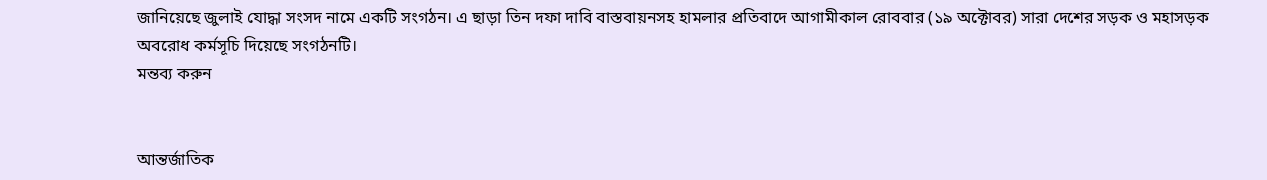জানিয়েছে জুলাই যোদ্ধা সংসদ নামে একটি সংগঠন। এ ছাড়া তিন দফা দাবি বাস্তবায়নসহ হামলার প্রতিবাদে আগামীকাল রোববার (১৯ অক্টোবর) সারা দেশের সড়ক ও মহাসড়ক অবরোধ কর্মসূচি দিয়েছে সংগঠনটি।
মন্তব্য করুন


আন্তর্জাতিক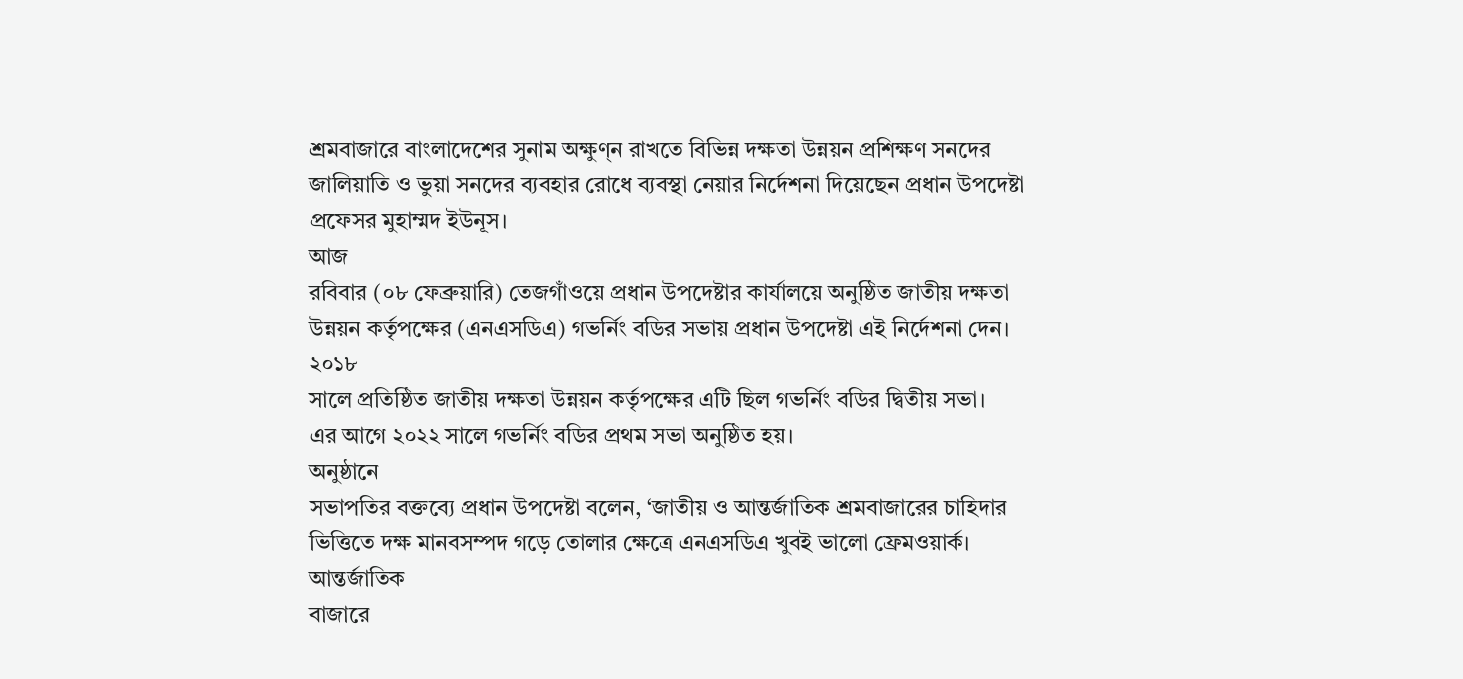শ্রমবাজারে বাংলাদেশের সুনাম অক্ষুণ্ন রাখতে বিভিন্ন দক্ষতা উন্নয়ন প্রশিক্ষণ সনদের
জালিয়াতি ও ভুয়া সনদের ব্যবহার রোধে ব্যবস্থা নেয়ার নির্দেশনা দিয়েছেন প্রধান উপদেষ্টা
প্রফেসর মুহাম্মদ ইউনূস।
আজ
রবিবার (০৮ ফেব্রুয়ারি) তেজগাঁওয়ে প্রধান উপদেষ্টার কার্যালয়ে অনুষ্ঠিত জাতীয় দক্ষতা
উন্নয়ন কর্তৃপক্ষের (এনএসডিএ) গভর্নিং বডির সভায় প্রধান উপদেষ্টা এই নির্দেশনা দেন।
২০১৮
সালে প্রতিষ্ঠিত জাতীয় দক্ষতা উন্নয়ন কর্তৃপক্ষের এটি ছিল গভর্নিং বডির দ্বিতীয় সভা।
এর আগে ২০২২ সালে গভর্নিং বডির প্রথম সভা অনুষ্ঠিত হয়।
অনুষ্ঠানে
সভাপতির বক্তব্যে প্রধান উপদেষ্টা বলেন, ‘জাতীয় ও আন্তর্জাতিক শ্রমবাজারের চাহিদার
ভিত্তিতে দক্ষ মানবসম্পদ গড়ে তোলার ক্ষেত্রে এনএসডিএ খুবই ভালো ফ্রেমওয়ার্ক। আন্তর্জাতিক
বাজারে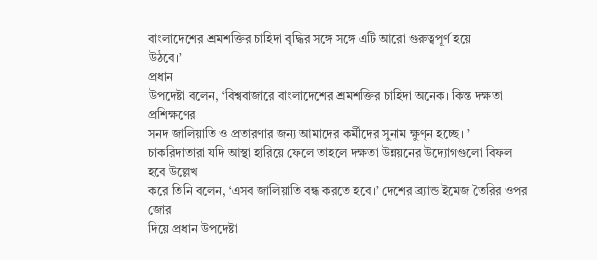বাংলাদেশের শ্রমশক্তির চাহিদা বৃদ্ধির সঙ্গে সঙ্গে এটি আরো গুরুত্বপূর্ণ হয়ে
উঠবে।’
প্রধান
উপদেষ্টা বলেন, ‘বিশ্ববাজারে বাংলাদেশের শ্রমশক্তির চাহিদা অনেক। কিন্ত দক্ষতা প্রশিক্ষণের
সনদ জালিয়াতি ও প্রতারণার জন্য আমাদের কর্মীদের সুনাম ক্ষুণ্ন হচ্ছে। ’
চাকরিদাতারা যদি আস্থা হারিয়ে ফেলে তাহলে দক্ষতা উন্নয়নের উদ্যোগগুলো বিফল হবে উল্লেখ
করে তিনি বলেন, ‘এসব জালিয়াতি বন্ধ করতে হবে।’ দেশের ব্র্যান্ড ইমেজ তৈরির ওপর জোর
দিয়ে প্রধান উপদেষ্টা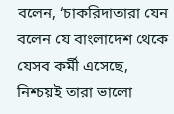বলেন, ‘চাকরিদাতারা যেন বলেন যে বাংলাদেশ থেকে যেসব কর্মী এসেছে,
নিশ্চয়ই তারা ভালো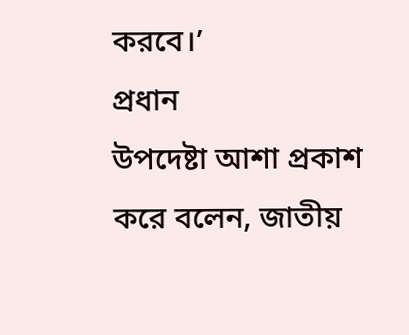করবে।’
প্রধান
উপদেষ্টা আশা প্রকাশ করে বলেন, জাতীয়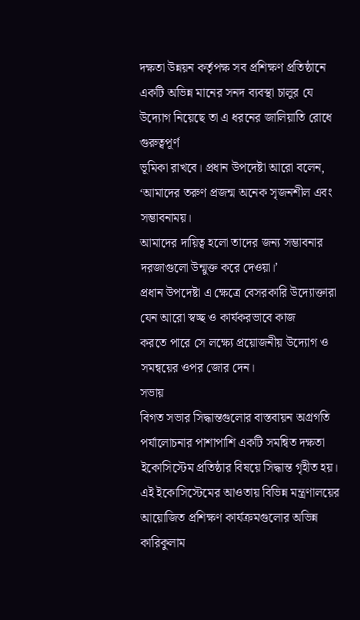দক্ষতা উন্নয়ন কর্তৃপক্ষ সব প্রশিক্ষণ প্রতিষ্ঠানে
একটি অভিন্ন মানের সনদ ব্যবস্থা চালুর যে উদ্যোগ নিয়েছে তা এ ধরনের জালিয়াতি রোধে গুরুত্বপূর্ণ
ভূমিকা রাখবে। প্রধান উপদেষ্টা আরো বলেন, ‘আমাদের তরুণ প্রজন্ম অনেক সৃজনশীল এবং সম্ভাবনাময়।
আমাদের দায়িত্ব হলো তাদের জন্য সম্ভাবনার দরজাগুলো উন্মুক্ত করে দেওয়া।’
প্রধান উপদেষ্টা এ ক্ষেত্রে বেসরকারি উদ্যোক্তারা যেন আরো স্বচ্ছ ও কার্যকরভাবে কাজ
করতে পারে সে লক্ষ্যে প্রয়োজনীয় উদ্যোগ ও সমন্বয়ের ওপর জোর দেন।
সভায়
বিগত সভার সিদ্ধান্তগুলোর বাস্তবায়ন অগ্রগতি পর্যালোচনার পাশাপাশি একটি সমন্বিত দক্ষতা
ইকোসিস্টেম প্রতিষ্ঠার বিষয়ে সিদ্ধান্ত গৃহীত হয়। এই ইকোসিস্টেমের আওতায় বিভিন্ন মন্ত্রণালয়ের
আয়োজিত প্রশিক্ষণ কার্যক্রমগুলোর অভিন্ন কারিকুলাম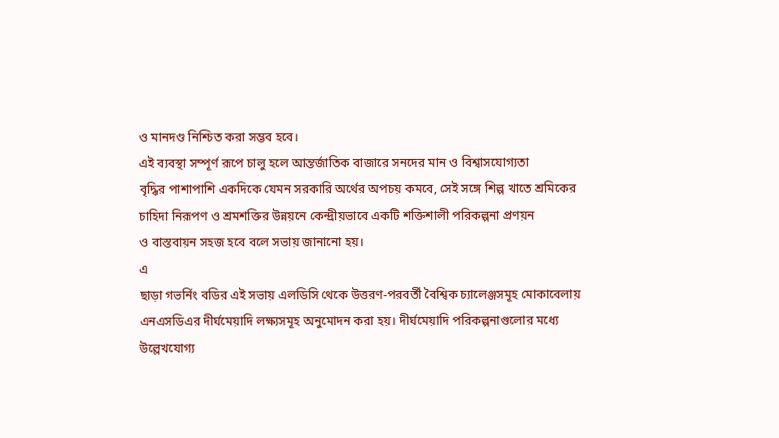ও মানদণ্ড নিশ্চিত করা সম্ভব হবে।
এই ব্যবস্থা সম্পূর্ণ রূপে চালু হলে আন্তর্জাতিক বাজারে সনদের মান ও বিশ্বাসযোগ্যতা
বৃদ্ধির পাশাপাশি একদিকে যেমন সরকারি অর্থের অপচয় কমবে, সেই সঙ্গে শিল্প খাতে শ্রমিকের
চাহিদা নিরূপণ ও শ্রমশক্তির উন্নয়নে কেন্দ্রীয়ভাবে একটি শক্তিশালী পরিকল্পনা প্রণয়ন
ও বাস্তবায়ন সহজ হবে বলে সভায় জানানো হয়।
এ
ছাড়া গভর্নিং বডির এই সভায় এলডিসি থেকে উত্তরণ-পরবর্তী বৈশ্বিক চ্যালেঞ্জসমূহ মোকাবেলায়
এনএসডিএর দীর্ঘমেয়াদি লক্ষ্যসমূহ অনুমোদন করা হয়। দীর্ঘমেয়াদি পরিকল্পনাগুলোর মধ্যে
উল্লেখযোগ্য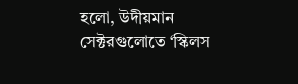হলো, উদীয়মান সেক্টরগুলোতে ‘স্কিলস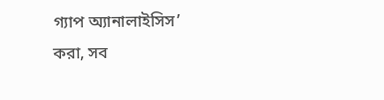গ্যাপ অ্যানালাইসিস’
করা, সব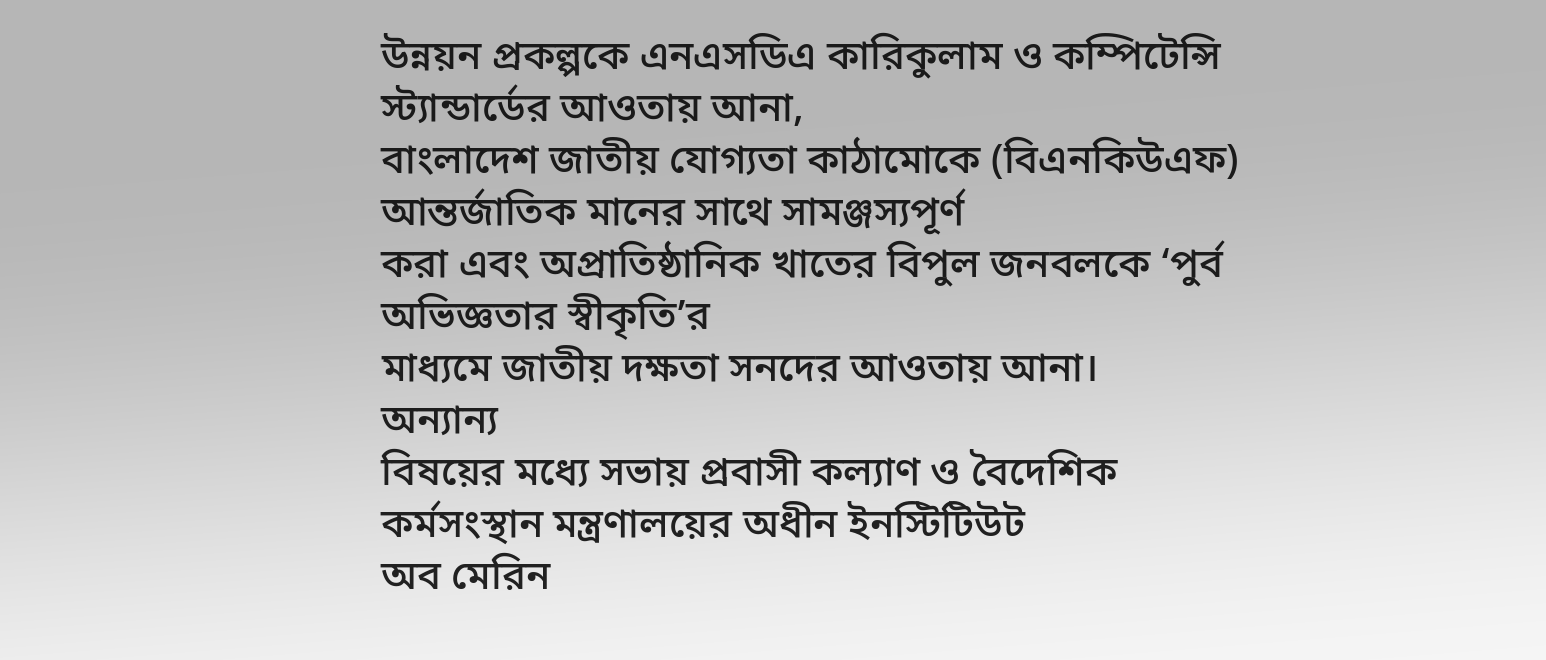উন্নয়ন প্রকল্পকে এনএসডিএ কারিকুলাম ও কম্পিটেন্সি স্ট্যান্ডার্ডের আওতায় আনা,
বাংলাদেশ জাতীয় যোগ্যতা কাঠামোকে (বিএনকিউএফ) আন্তর্জাতিক মানের সাথে সামঞ্জস্যপূর্ণ
করা এবং অপ্রাতিষ্ঠানিক খাতের বিপুল জনবলকে ‘পুর্ব অভিজ্ঞতার স্বীকৃতি’র
মাধ্যমে জাতীয় দক্ষতা সনদের আওতায় আনা।
অন্যান্য
বিষয়ের মধ্যে সভায় প্রবাসী কল্যাণ ও বৈদেশিক কর্মসংস্থান মন্ত্রণালয়ের অধীন ইনস্টিটিউট
অব মেরিন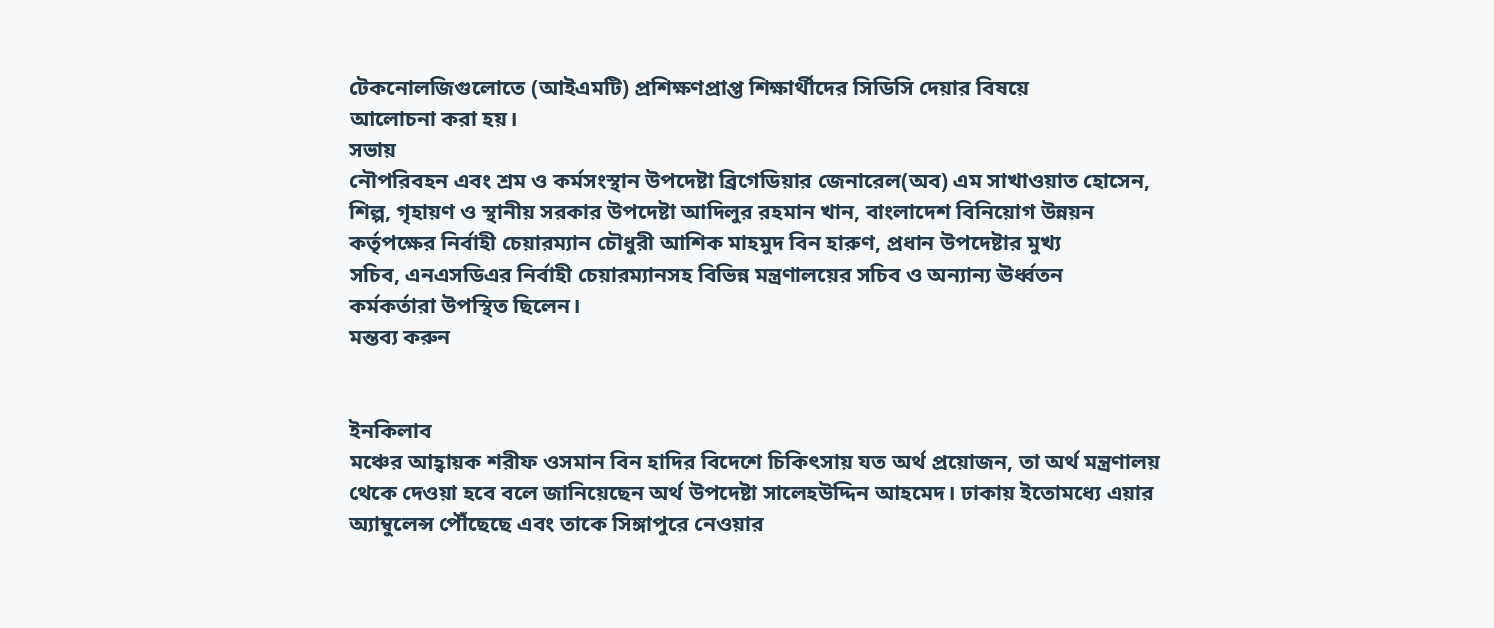টেকনোলজিগুলোতে (আইএমটি) প্রশিক্ষণপ্রাপ্ত শিক্ষার্থীদের সিডিসি দেয়ার বিষয়ে
আলোচনা করা হয়।
সভায়
নৌপরিবহন এবং শ্রম ও কর্মসংস্থান উপদেষ্টা ব্রিগেডিয়ার জেনারেল(অব) এম সাখাওয়াত হোসেন,
শিল্প, গৃহায়ণ ও স্থানীয় সরকার উপদেষ্টা আদিলুর রহমান খান, বাংলাদেশ বিনিয়োগ উন্নয়ন
কর্তৃপক্ষের নির্বাহী চেয়ারম্যান চৌধুরী আশিক মাহমুদ বিন হারুণ, প্রধান উপদেষ্টার মুখ্য
সচিব, এনএসডিএর নির্বাহী চেয়ারম্যানসহ বিভিন্ন মন্ত্রণালয়ের সচিব ও অন্যান্য ঊর্ধ্বতন
কর্মকর্তারা উপস্থিত ছিলেন।
মন্তব্য করুন


ইনকিলাব
মঞ্চের আহ্বায়ক শরীফ ওসমান বিন হাদির বিদেশে চিকিৎসায় যত অর্থ প্রয়োজন, তা অর্থ মন্ত্রণালয়
থেকে দেওয়া হবে বলে জানিয়েছেন অর্থ উপদেষ্টা সালেহউদ্দিন আহমেদ। ঢাকায় ইতোমধ্যে এয়ার
অ্যাম্বুলেন্স পৌঁছেছে এবং তাকে সিঙ্গাপুরে নেওয়ার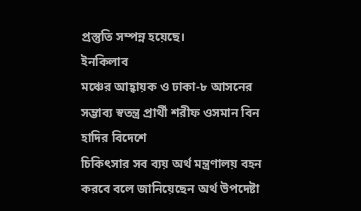প্রস্তুতি সম্পন্ন হয়েছে।
ইনকিলাব
মঞ্চের আহ্বায়ক ও ঢাকা-৮ আসনের সম্ভাব্য স্বতন্ত্র প্রার্থী শরীফ ওসমান বিন হাদির বিদেশে
চিকিৎসার সব ব্যয় অর্থ মন্ত্রণালয় বহন করবে বলে জানিয়েছেন অর্থ উপদেষ্টা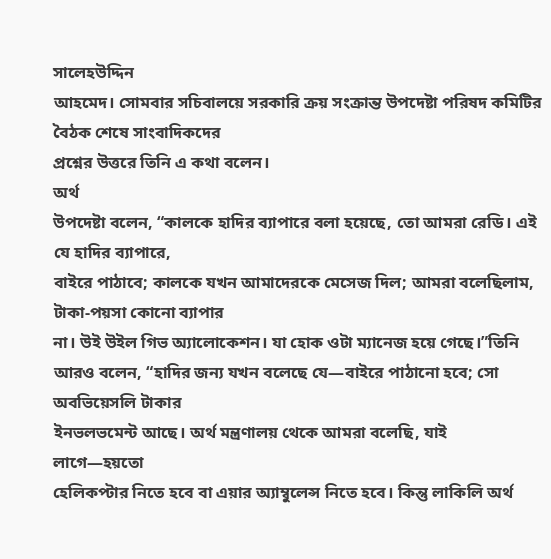সালেহউদ্দিন
আহমেদ। সোমবার সচিবালয়ে সরকারি ক্রয় সংক্রান্ত উপদেষ্টা পরিষদ কমিটির বৈঠক শেষে সাংবাদিকদের
প্রশ্নের উত্তরে তিনি এ কথা বলেন।
অর্থ
উপদেষ্টা বলেন, “কালকে হাদির ব্যাপারে বলা হয়েছে, তো আমরা রেডি। এই যে হাদির ব্যাপারে,
বাইরে পাঠাবে; কালকে যখন আমাদেরকে মেসেজ দিল; আমরা বলেছিলাম, টাকা-পয়সা কোনো ব্যাপার
না। উই উইল গিভ অ্যালোকেশন। যা হোক ওটা ম্যানেজ হয়ে গেছে।”তিনি
আরও বলেন, “হাদির জন্য যখন বলেছে যে—বাইরে পাঠানো হবে; সো অবভিয়েসলি টাকার
ইনভলভমেন্ট আছে। অর্থ মন্ত্রণালয় থেকে আমরা বলেছি, যাই লাগে—হয়তো
হেলিকপ্টার নিতে হবে বা এয়ার অ্যাম্বুলেন্স নিতে হবে। কিন্তু লাকিলি অর্থ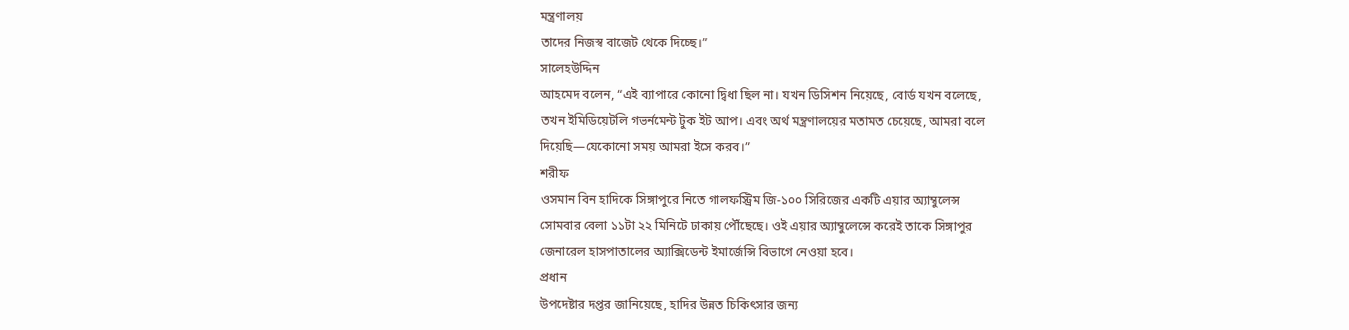মন্ত্রণালয়
তাদের নিজস্ব বাজেট থেকে দিচ্ছে।”
সালেহউদ্দিন
আহমেদ বলেন, “এই ব্যাপারে কোনো দ্বিধা ছিল না। যখন ডিসিশন নিয়েছে, বোর্ড যখন বলেছে,
তখন ইমিডিয়েটলি গভর্নমেন্ট টুক ইট আপ। এবং অর্থ মন্ত্রণালয়ের মতামত চেয়েছে, আমরা বলে
দিয়েছি—যেকোনো সময় আমরা ইসে করব।”
শরীফ
ওসমান বিন হাদিকে সিঙ্গাপুরে নিতে গালফস্ট্রিম জি-১০০ সিরিজের একটি এয়ার অ্যাম্বুলেন্স
সোমবার বেলা ১১টা ২২ মিনিটে ঢাকায় পৌঁছেছে। ওই এয়ার অ্যাম্বুলেন্সে করেই তাকে সিঙ্গাপুর
জেনারেল হাসপাতালের অ্যাক্সিডেন্ট ইমার্জেন্সি বিভাগে নেওয়া হবে।
প্রধান
উপদেষ্টার দপ্তর জানিয়েছে, হাদির উন্নত চিকিৎসার জন্য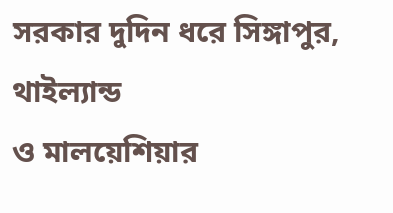সরকার দুদিন ধরে সিঙ্গাপুর, থাইল্যান্ড
ও মালয়েশিয়ার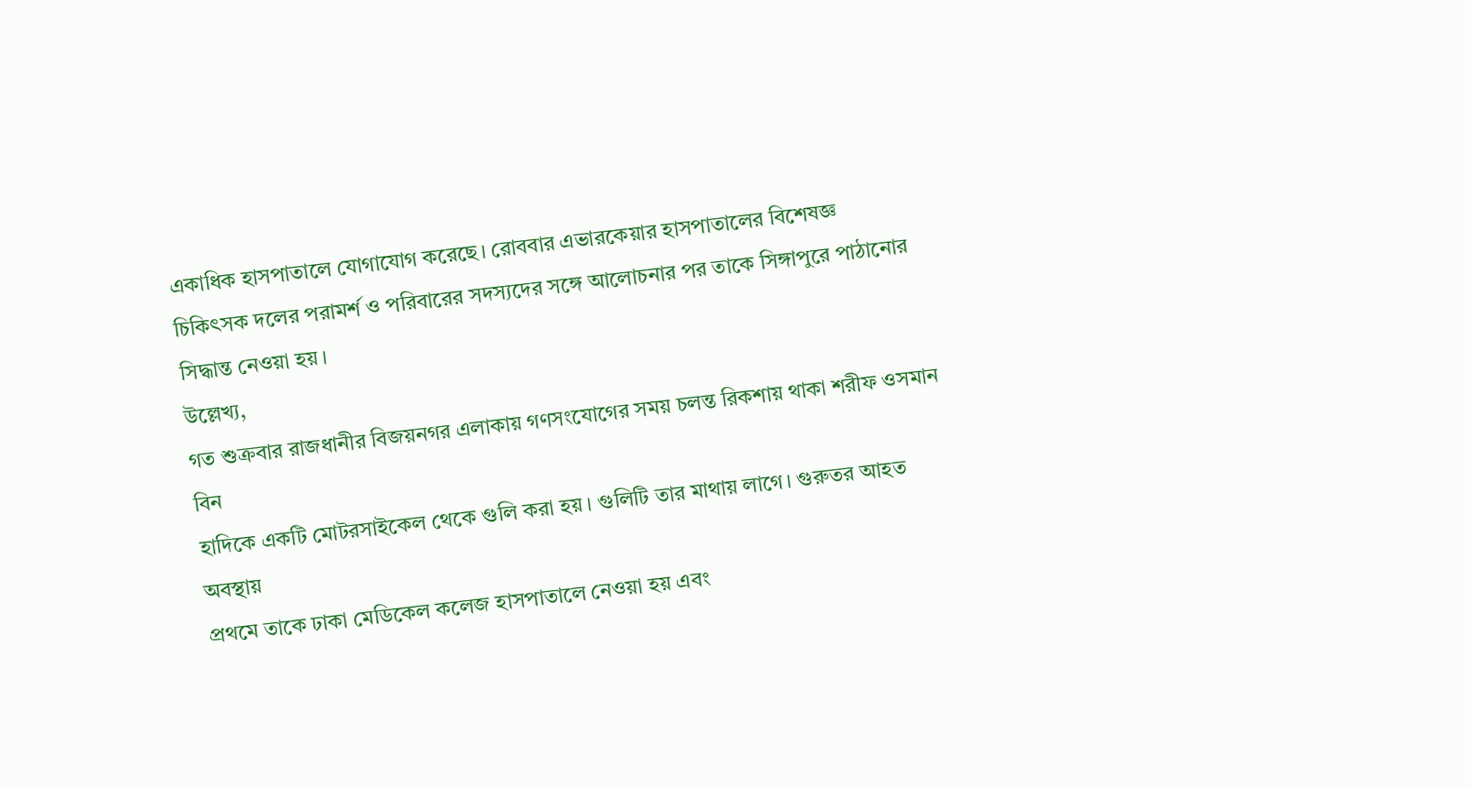একাধিক হাসপাতালে যোগাযোগ করেছে। রোববার এভারকেয়ার হাসপাতালের বিশেষজ্ঞ
চিকিৎসক দলের পরামর্শ ও পরিবারের সদস্যদের সঙ্গে আলোচনার পর তাকে সিঙ্গাপুরে পাঠানোর
সিদ্ধান্ত নেওয়া হয়।
উল্লেখ্য,
গত শুক্রবার রাজধানীর বিজয়নগর এলাকায় গণসংযোগের সময় চলন্ত রিকশায় থাকা শরীফ ওসমান বিন
হাদিকে একটি মোটরসাইকেল থেকে গুলি করা হয়। গুলিটি তার মাথায় লাগে। গুরুতর আহত অবস্থায়
প্রথমে তাকে ঢাকা মেডিকেল কলেজ হাসপাতালে নেওয়া হয় এবং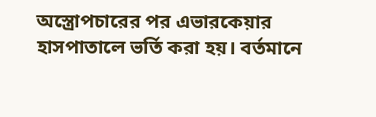অস্ত্রোপচারের পর এভারকেয়ার
হাসপাতালে ভর্তি করা হয়। বর্তমানে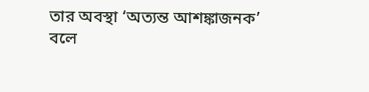তার অবস্থা ‘অত্যন্ত আশঙ্কাজনক’
বলে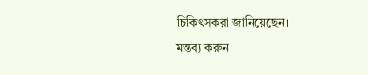চিকিৎসকরা জানিয়েছেন।
মন্তব্য করুন